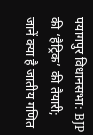पयागपुर विधानसभा: BJP की ‘हैट्रिक’ की तैयारी; जानें क्या है जातीय गणित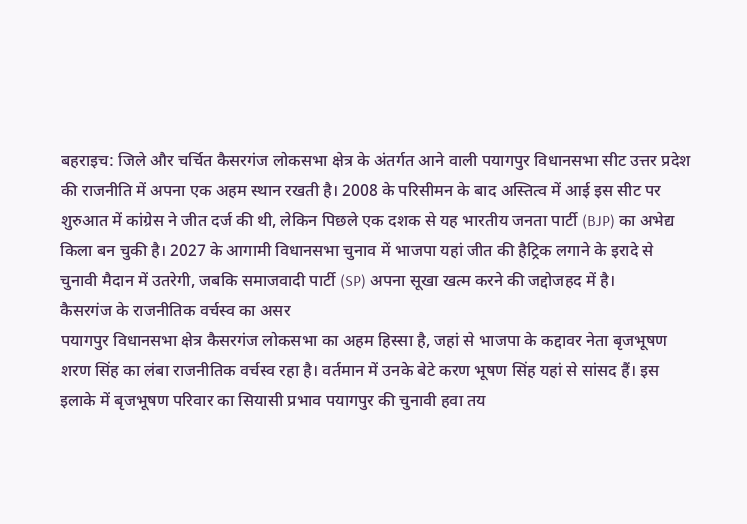बहराइच: जिले और चर्चित कैसरगंज लोकसभा क्षेत्र के अंतर्गत आने वाली पयागपुर विधानसभा सीट उत्तर प्रदेश की राजनीति में अपना एक अहम स्थान रखती है। 2008 के परिसीमन के बाद अस्तित्व में आई इस सीट पर शुरुआत में कांग्रेस ने जीत दर्ज की थी, लेकिन पिछले एक दशक से यह भारतीय जनता पार्टी (BJP) का अभेद्य किला बन चुकी है। 2027 के आगामी विधानसभा चुनाव में भाजपा यहां जीत की हैट्रिक लगाने के इरादे से चुनावी मैदान में उतरेगी, जबकि समाजवादी पार्टी (SP) अपना सूखा खत्म करने की जद्दोजहद में है।
कैसरगंज के राजनीतिक वर्चस्व का असर
पयागपुर विधानसभा क्षेत्र कैसरगंज लोकसभा का अहम हिस्सा है, जहां से भाजपा के कद्दावर नेता बृजभूषण शरण सिंह का लंबा राजनीतिक वर्चस्व रहा है। वर्तमान में उनके बेटे करण भूषण सिंह यहां से सांसद हैं। इस इलाके में बृजभूषण परिवार का सियासी प्रभाव पयागपुर की चुनावी हवा तय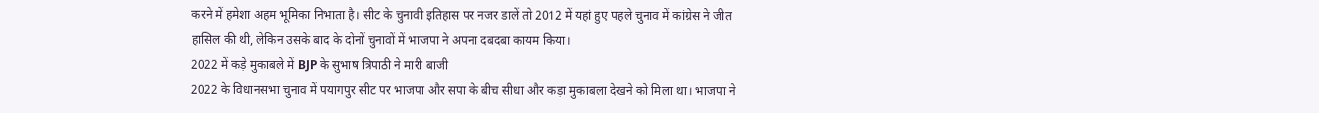करने में हमेशा अहम भूमिका निभाता है। सीट के चुनावी इतिहास पर नजर डालें तो 2012 में यहां हुए पहले चुनाव में कांग्रेस ने जीत हासिल की थी, लेकिन उसके बाद के दोनों चुनावों में भाजपा ने अपना दबदबा कायम किया।
2022 में कड़े मुकाबले में BJP के सुभाष त्रिपाठी ने मारी बाजी
2022 के विधानसभा चुनाव में पयागपुर सीट पर भाजपा और सपा के बीच सीधा और कड़ा मुकाबला देखने को मिला था। भाजपा ने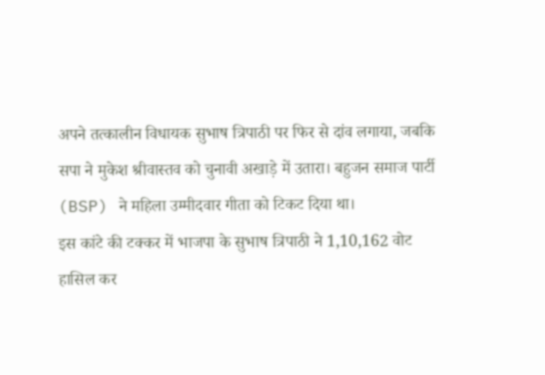अपने तत्कालीन विधायक सुभाष त्रिपाठी पर फिर से दांव लगाया, जबकि सपा ने मुकेश श्रीवास्तव को चुनावी अखाड़े में उतारा। बहुजन समाज पार्टी (BSP) ने महिला उम्मीदवार गीता को टिकट दिया था।
इस कांटे की टक्कर में भाजपा के सुभाष त्रिपाठी ने 1,10,162 वोट हासिल कर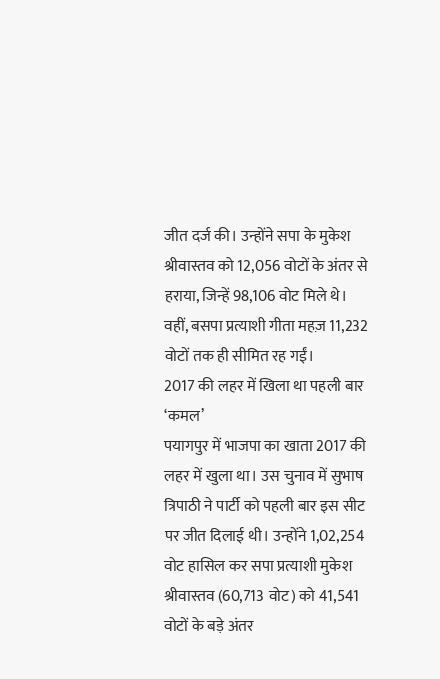जीत दर्ज की। उन्होंने सपा के मुकेश श्रीवास्तव को 12,056 वोटों के अंतर से हराया, जिन्हें 98,106 वोट मिले थे। वहीं, बसपा प्रत्याशी गीता महज़ 11,232 वोटों तक ही सीमित रह गईं।
2017 की लहर में खिला था पहली बार ‘कमल’
पयागपुर में भाजपा का खाता 2017 की लहर में खुला था। उस चुनाव में सुभाष त्रिपाठी ने पार्टी को पहली बार इस सीट पर जीत दिलाई थी। उन्होंने 1,02,254 वोट हासिल कर सपा प्रत्याशी मुकेश श्रीवास्तव (60,713 वोट) को 41,541 वोटों के बड़े अंतर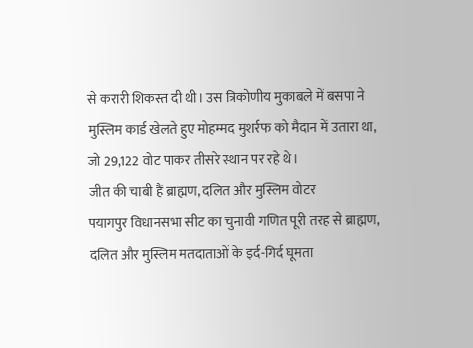से करारी शिकस्त दी थी। उस त्रिकोणीय मुकाबले में बसपा ने मुस्लिम कार्ड खेलते हुए मोहम्मद मुशर्रफ को मैदान में उतारा था, जो 29,122 वोट पाकर तीसरे स्थान पर रहे थे।
जीत की चाबी हैं ब्राह्मण, दलित और मुस्लिम वोटर
पयागपुर विधानसभा सीट का चुनावी गणित पूरी तरह से ब्राह्मण, दलित और मुस्लिम मतदाताओं के इर्द-गिर्द घूमता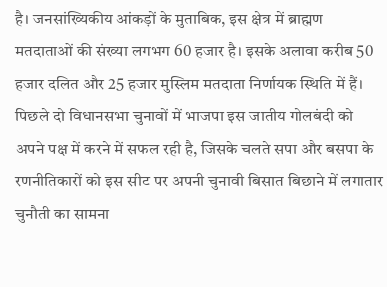है। जनसांख्यिकीय आंकड़ों के मुताबिक, इस क्षेत्र में ब्राह्मण मतदाताओं की संख्या लगभग 60 हजार है। इसके अलावा करीब 50 हजार दलित और 25 हजार मुस्लिम मतदाता निर्णायक स्थिति में हैं। पिछले दो विधानसभा चुनावों में भाजपा इस जातीय गोलबंदी को अपने पक्ष में करने में सफल रही है, जिसके चलते सपा और बसपा के रणनीतिकारों को इस सीट पर अपनी चुनावी बिसात बिछाने में लगातार चुनौती का सामना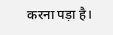करना पड़ा है।